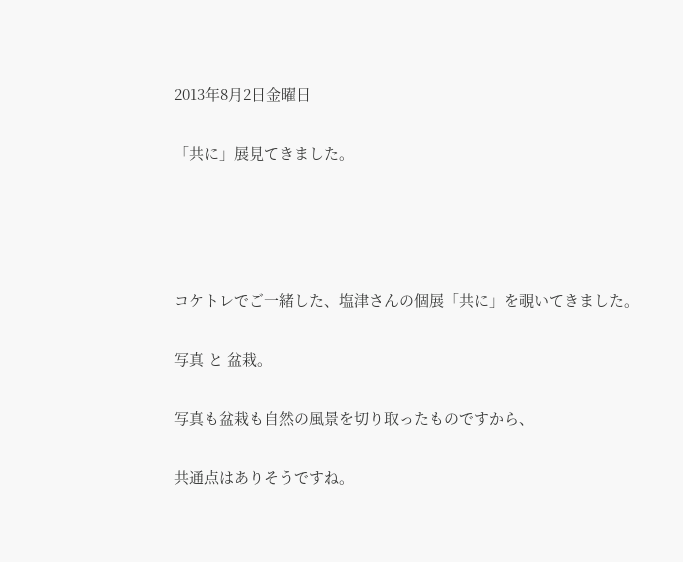2013年8月2日金曜日

「共に」展見てきました。




コケトレでご一緒した、塩津さんの個展「共に」を覗いてきました。

写真 と 盆栽。

写真も盆栽も自然の風景を切り取ったものですから、

共通点はありそうですね。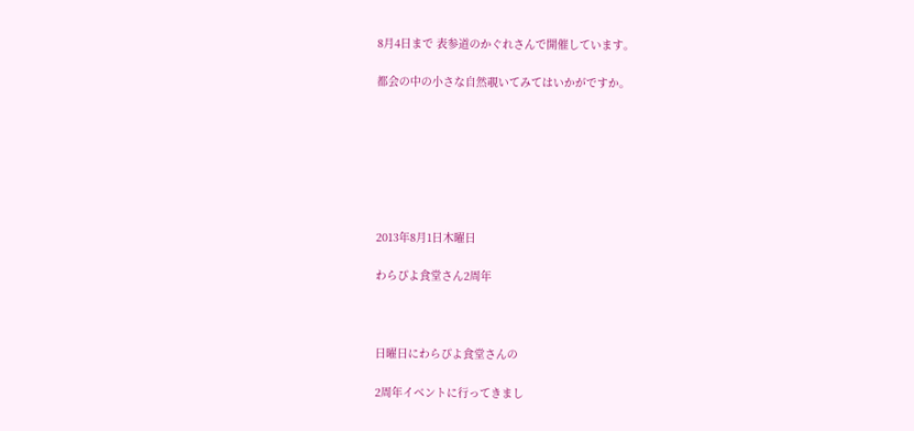8月4日まで 表参道のかぐれさんで開催しています。

都会の中の小さな自然覗いてみてはいかがですか。







2013年8月1日木曜日

わらぴよ食堂さん2周年



日曜日にわらぴよ食堂さんの

2周年イベントに行ってきまし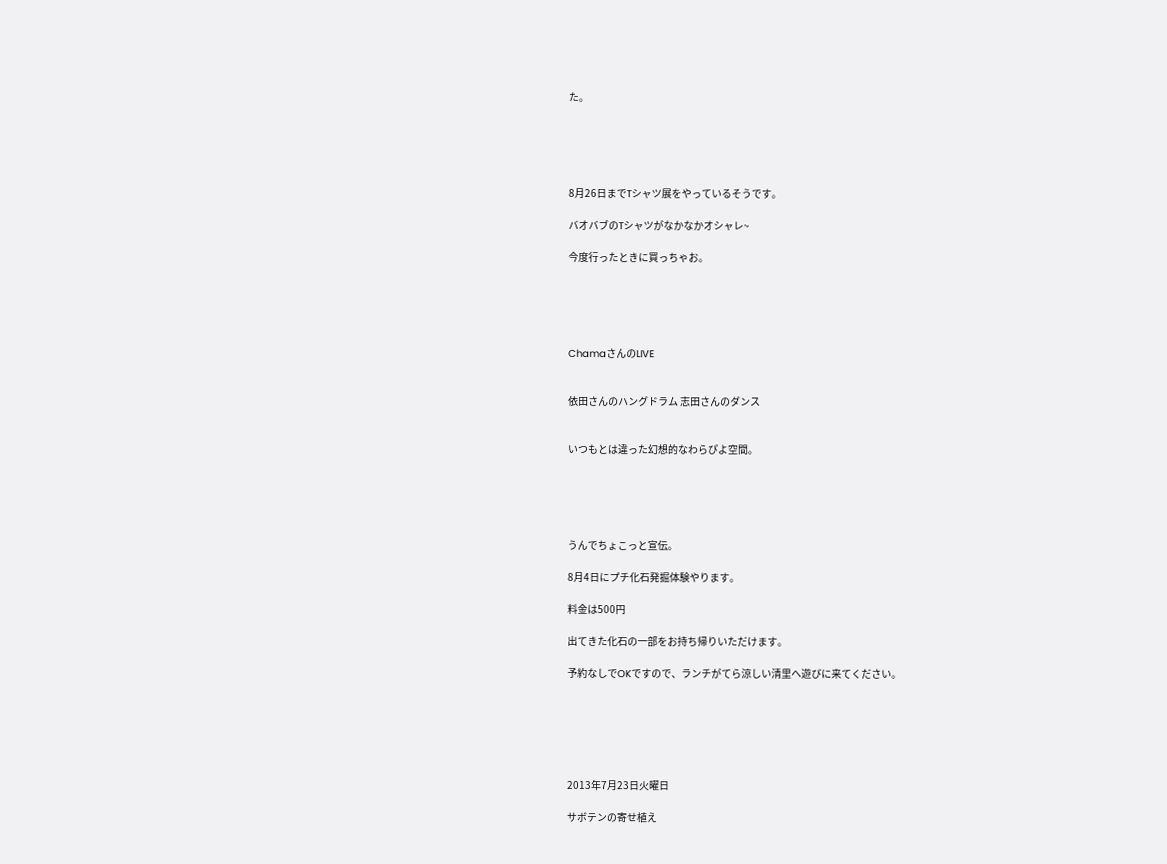た。





8月26日までTシャツ展をやっているそうです。

バオバブのTシャツがなかなかオシャレ~

今度行ったときに買っちゃお。





ChamaさんのLIVE


依田さんのハングドラム 志田さんのダンス


いつもとは違った幻想的なわらぴよ空間。





うんでちょこっと宣伝。

8月4日にプチ化石発掘体験やります。

料金は500円

出てきた化石の一部をお持ち帰りいただけます。

予約なしでOKですので、ランチがてら涼しい清里へ遊びに来てください。






2013年7月23日火曜日

サボテンの寄せ植え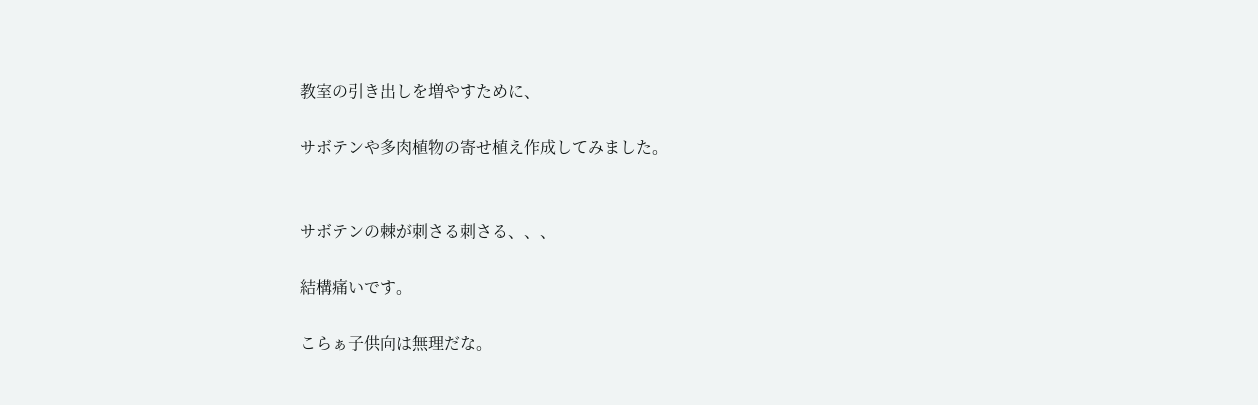教室の引き出しを増やすために、

サボテンや多肉植物の寄せ植え作成してみました。


サボテンの棘が刺さる刺さる、、、

結構痛いです。

こらぁ子供向は無理だな。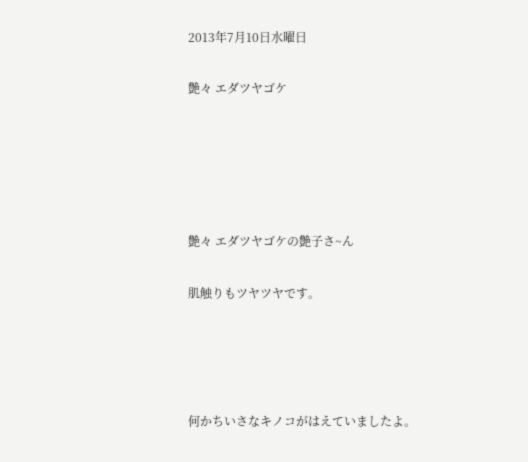2013年7月10日水曜日

艶々 エダツヤゴケ





艶々 エダツヤゴケの艶子さ~ん

肌触りもツヤツヤです。




何かちいさなキノコがはえていましたよ。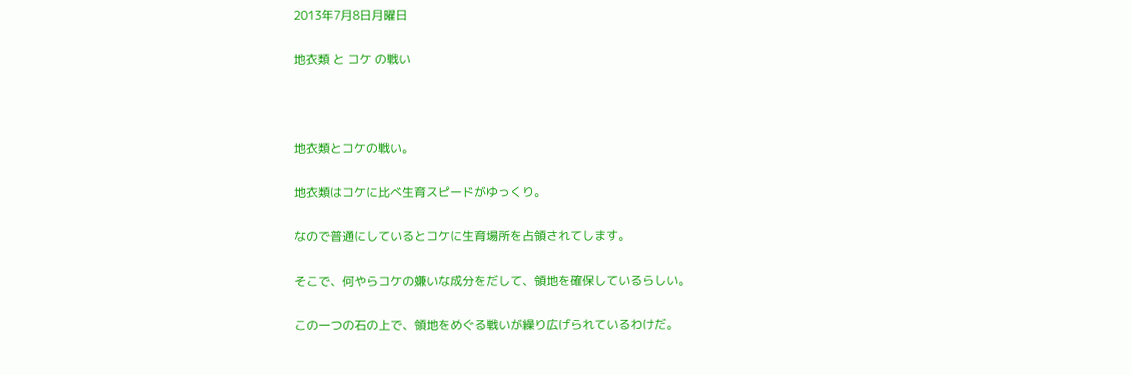2013年7月8日月曜日

地衣類 と コケ の戦い



地衣類とコケの戦い。

地衣類はコケに比べ生育スピードがゆっくり。

なので普通にしているとコケに生育場所を占領されてします。

そこで、何やらコケの嫌いな成分をだして、領地を確保しているらしい。

この一つの石の上で、領地をめぐる戦いが繰り広げられているわけだ。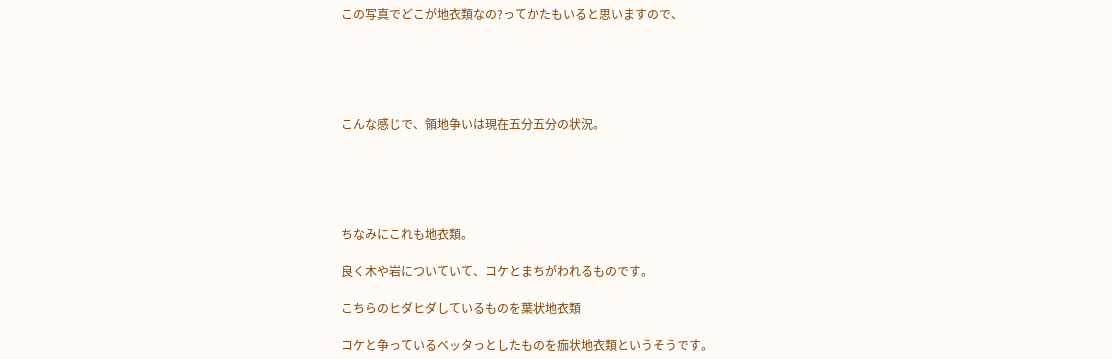この写真でどこが地衣類なの?ってかたもいると思いますので、





こんな感じで、領地争いは現在五分五分の状況。





ちなみにこれも地衣類。

良く木や岩についていて、コケとまちがわれるものです。

こちらのヒダヒダしているものを葉状地衣類

コケと争っているベッタっとしたものを痂状地衣類というそうです。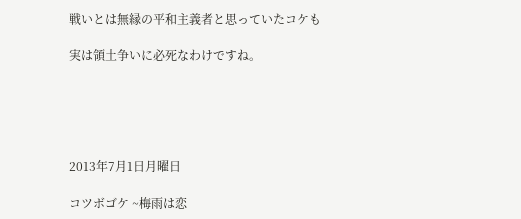戦いとは無縁の平和主義者と思っていたコケも

実は領土争いに必死なわけですね。





2013年7月1日月曜日

コツボゴケ ~梅雨は恋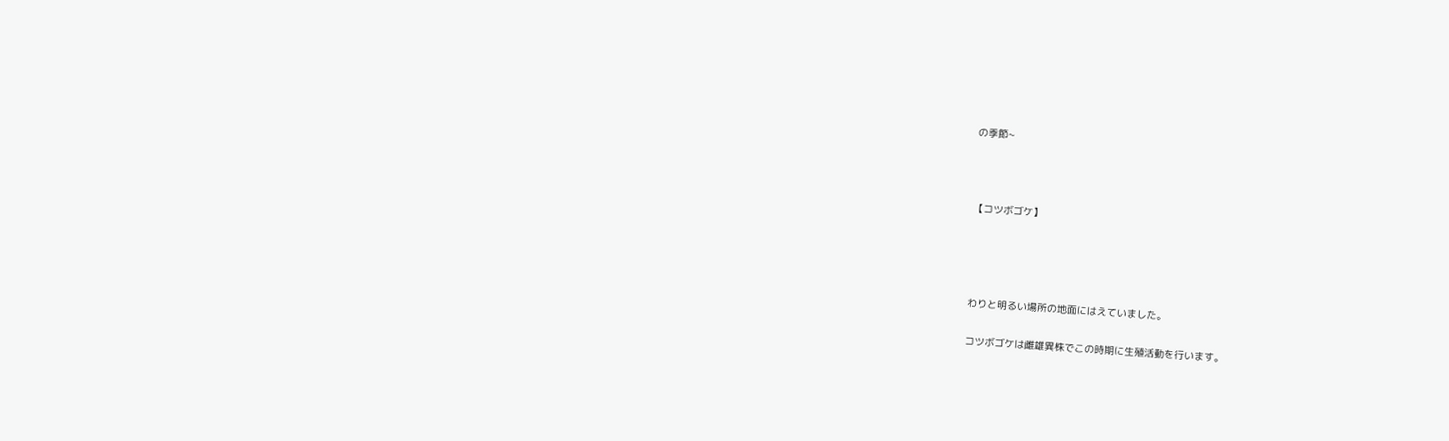の季節~



【コツボゴケ】




わりと明るい場所の地面にはえていました。

コツボゴケは雌雄異株でこの時期に生殖活動を行います。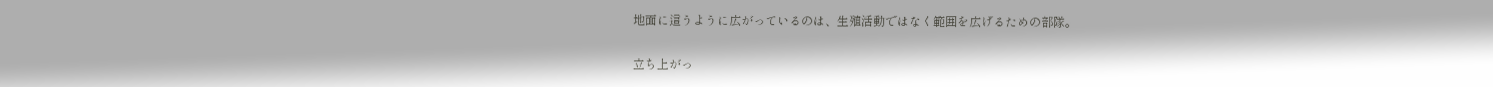地面に這うように広がっているのは、生殖活動ではなく範囲を広げるための部隊。

立ち上がっ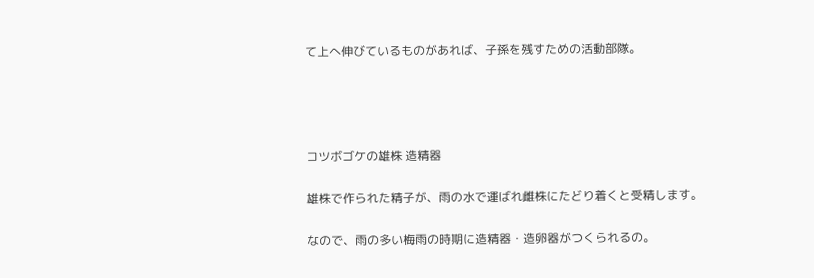て上へ伸びているものがあれば、子孫を残すための活動部隊。




コツボゴケの雄株 造精器

雄株で作られた精子が、雨の水で運ばれ雌株にたどり着くと受精します。

なので、雨の多い梅雨の時期に造精器・造卵器がつくられるの。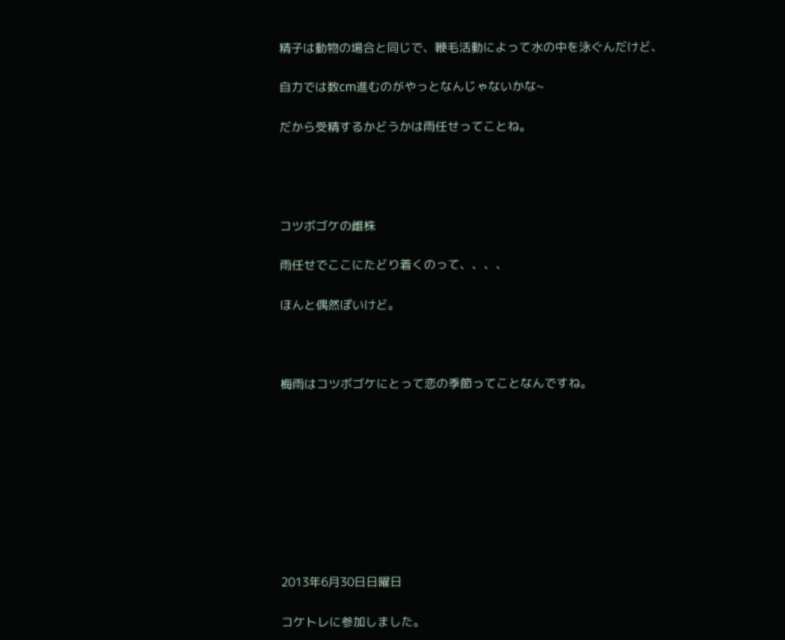精子は動物の場合と同じで、鞭毛活動によって水の中を泳ぐんだけど、

自力では数cm進むのがやっとなんじゃないかな~

だから受精するかどうかは雨任せってことね。




コツボゴケの雌株

雨任せでここにたどり着くのって、、、、

ほんと偶然ぽいけど。



梅雨はコツボゴケにとって恋の季節ってことなんですね。









2013年6月30日日曜日

コケトレに参加しました。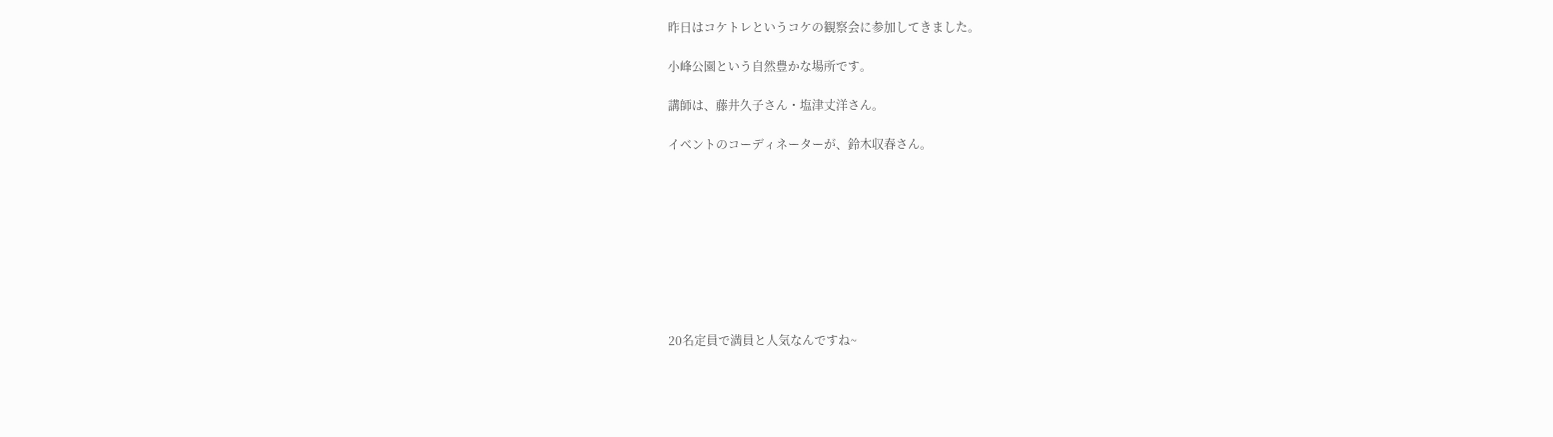昨日はコケトレというコケの観察会に参加してきました。

小峰公園という自然豊かな場所です。

講師は、藤井久子さん・塩津丈洋さん。

イベントのコーディネーターが、鈴木収春さん。









20名定員で満員と人気なんですね~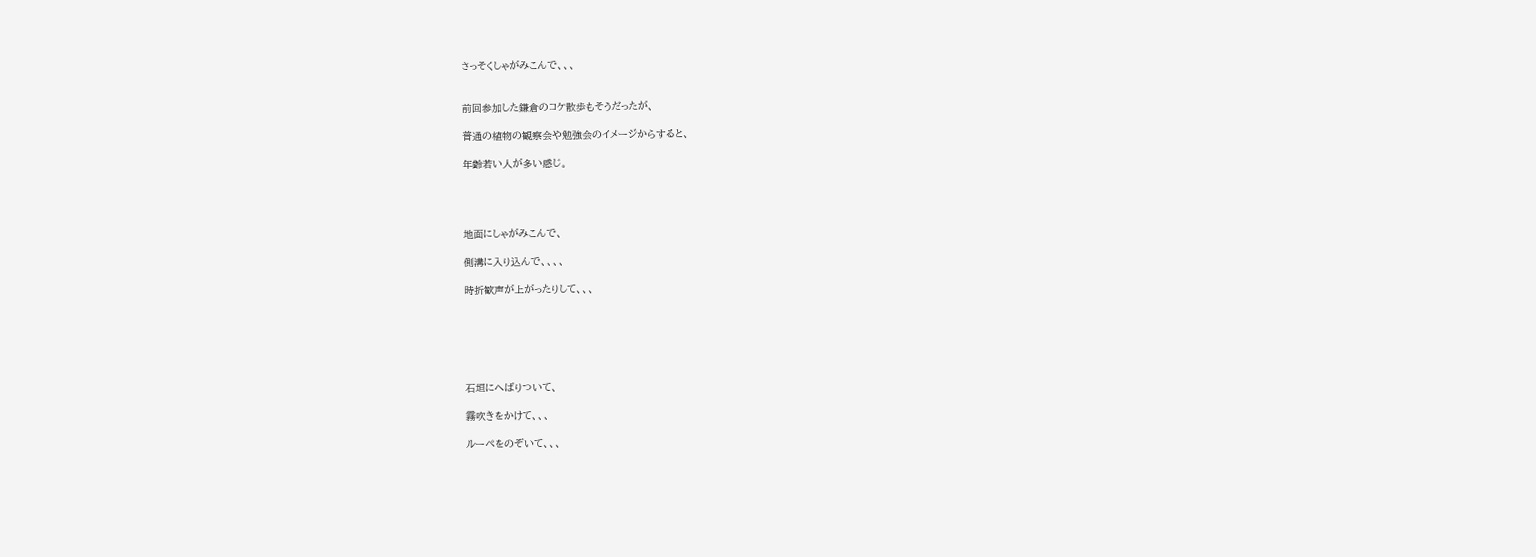さっそくしゃがみこんで、、、


前回参加した鎌倉のコケ散歩もそうだったが、

普通の植物の観察会や勉強会のイメージからすると、

年齢若い人が多い感じ。




地面にしゃがみこんで、

側溝に入り込んで、、、、

時折歓声が上がったりして、、、






石垣にへばりついて、

霧吹きをかけて、、、

ルーペをのぞいて、、、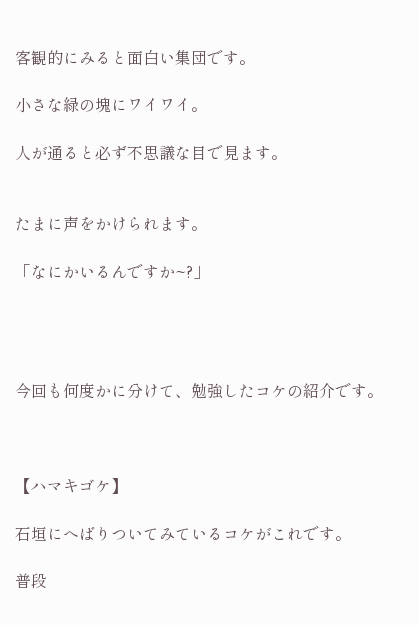客観的にみると面白い集団です。

小さな緑の塊にワイワイ。

人が通ると必ず不思議な目で見ます。


たまに声をかけられます。

「なにかいるんですか~?」




今回も何度かに分けて、勉強したコケの紹介です。



【ハマキゴケ】

石垣にへばりついてみているコケがこれです。

普段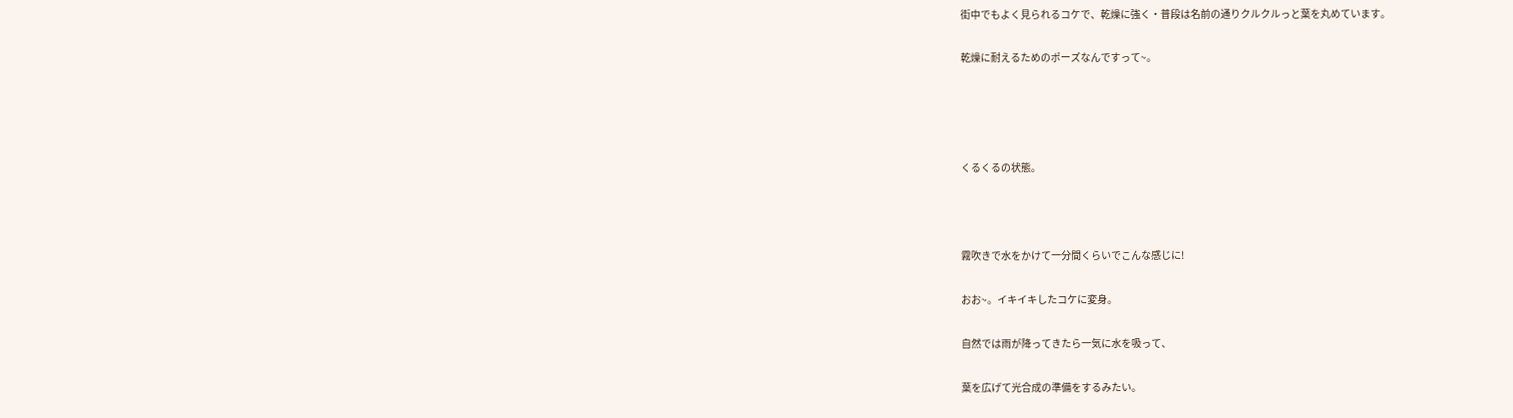街中でもよく見られるコケで、乾燥に強く・普段は名前の通りクルクルっと葉を丸めています。

乾燥に耐えるためのポーズなんですって~。




くるくるの状態。



霧吹きで水をかけて一分間くらいでこんな感じに!

おお~。イキイキしたコケに変身。

自然では雨が降ってきたら一気に水を吸って、

葉を広げて光合成の準備をするみたい。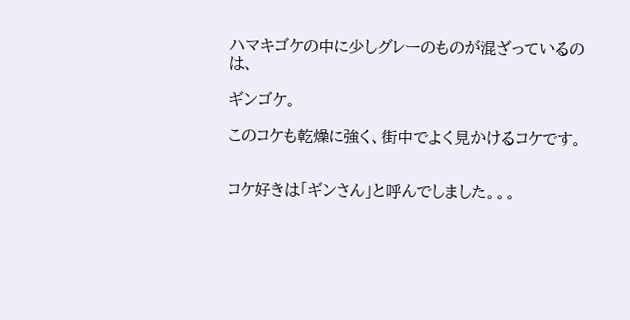ハマキゴケの中に少しグレーのものが混ざっているのは、

ギンゴケ。

このコケも乾燥に強く、街中でよく見かけるコケです。


コケ好きは「ギンさん」と呼んでしました。。。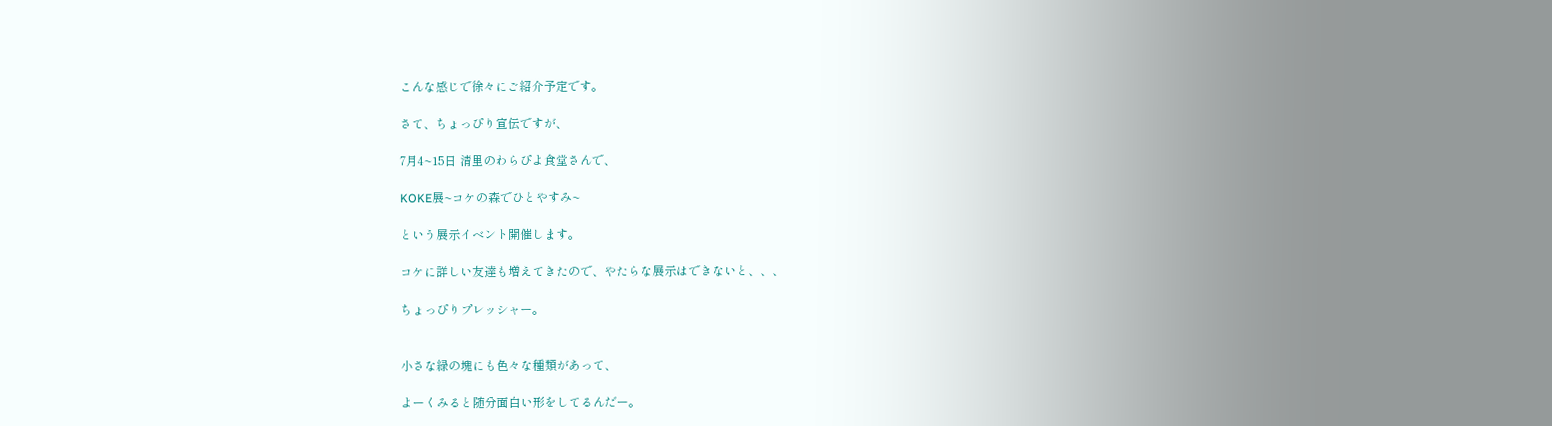こんな感じで徐々にご紹介予定です。

さて、ちょっぴり宣伝ですが、

7月4~15日 清里のわらぴよ食堂さんで、

KOKE展~コケの森でひとやすみ~

という展示イベント開催します。

コケに詳しい友達も増えてきたので、やたらな展示はできないと、、、

ちょっぴりプレッシャー。


小さな緑の塊にも色々な種類があって、

よーくみると随分面白い形をしてるんだー。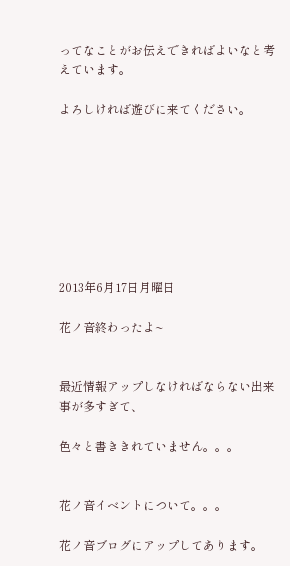ってなことがお伝えできればよいなと考えています。

よろしければ遊びに来てください。








2013年6月17日月曜日

花ノ音終わったよ~


最近情報アップしなければならない出来事が多すぎて、

色々と書ききれていません。。。


花ノ音イベントについて。。。

花ノ音ブログにアップしてあります。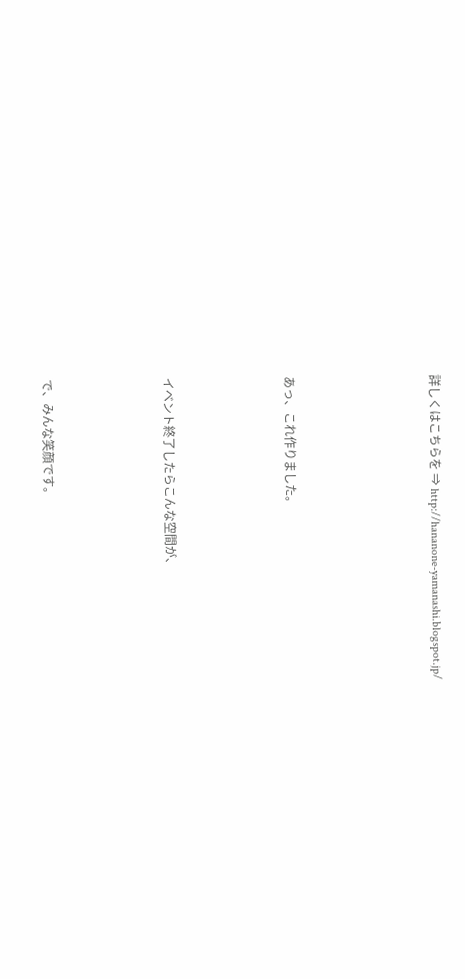詳しくはこちらを ⇒ http://hananone-yamanashi.blogspot.jp/





あっ、これ作りました。




イベント終了したらこんな空間が、




で、みんな笑顔です。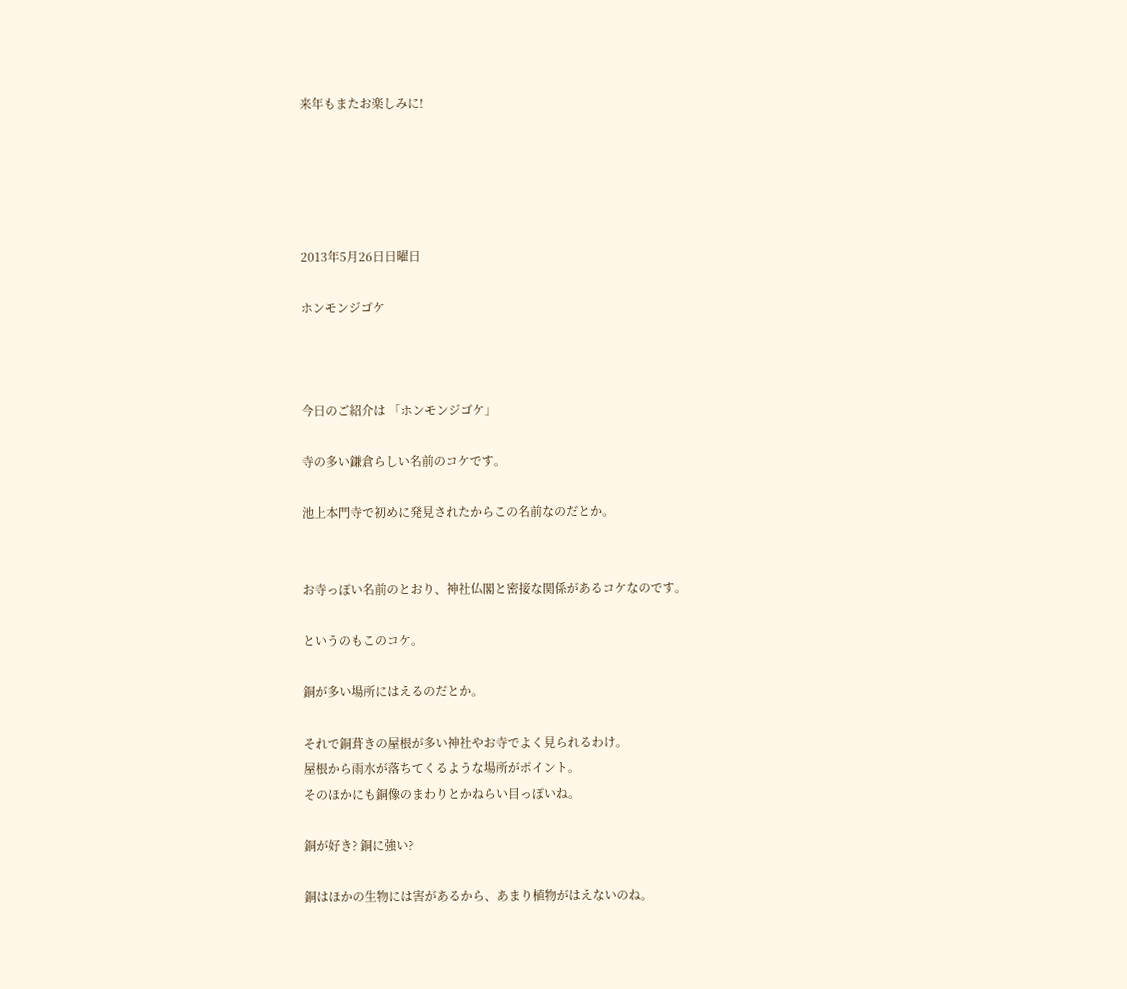来年もまたお楽しみに!





2013年5月26日日曜日

ホンモンジゴケ



今日のご紹介は 「ホンモンジゴケ」

寺の多い鎌倉らしい名前のコケです。

池上本門寺で初めに発見されたからこの名前なのだとか。


お寺っぽい名前のとおり、神社仏閣と密接な関係があるコケなのです。

というのもこのコケ。

銅が多い場所にはえるのだとか。

それで銅葺きの屋根が多い神社やお寺でよく見られるわけ。
屋根から雨水が落ちてくるような場所がポイント。
そのほかにも銅像のまわりとかねらい目っぽいね。

銅が好き? 銅に強い?

銅はほかの生物には害があるから、あまり植物がはえないのね。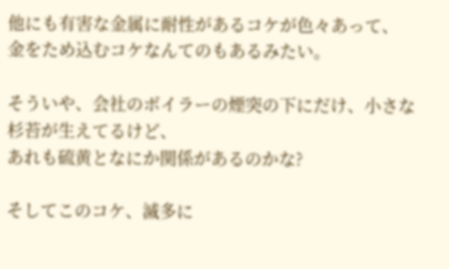他にも有害な金属に耐性があるコケが色々あって、
金をため込むコケなんてのもあるみたい。

そういや、会社のボイラーの煙突の下にだけ、小さな杉苔が生えてるけど、
あれも硫黄となにか関係があるのかな?

そしてこのコケ、滅多に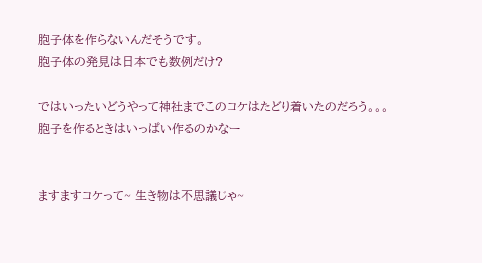胞子体を作らないんだそうです。
胞子体の発見は日本でも数例だけ?

ではいったいどうやって神社までこのコケはたどり着いたのだろう。。。
胞子を作るときはいっぱい作るのかなー


ますますコケって~ 生き物は不思議じゃ~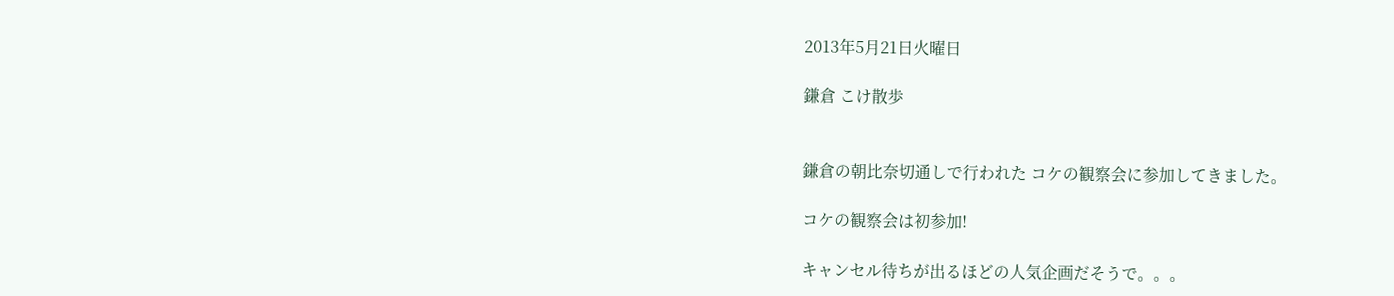2013年5月21日火曜日

鎌倉 こけ散歩


鎌倉の朝比奈切通しで行われた コケの観察会に参加してきました。

コケの観察会は初参加!

キャンセル待ちが出るほどの人気企画だそうで。。。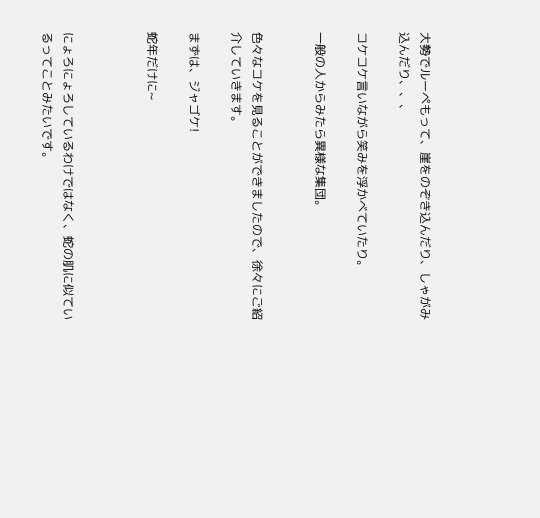大勢でルーペもって、崖をのぞき込んだり、しゃがみ込んだり、、、

コケコケ言いながら笑みを浮かべていたり。

一般の人からみたら異様な集団。


色々なコケを見ることができましたので、徐々にご紹介していきます。

まずは、ジャゴケ!

蛇年だけに~



にょろにょろしているわけではなく、蛇の肌に似ているってことみたいです。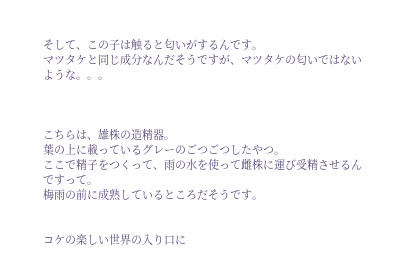そして、この子は触ると匂いがするんです。
マツタケと同じ成分なんだそうですが、マツタケの匂いではないような。。。



こちらは、雄株の造精器。
葉の上に載っているグレーのごつごつしたやつ。
ここで精子をつくって、雨の水を使って雌株に運び受精させるんですって。
梅雨の前に成熟しているところだそうです。


コケの楽しい世界の入り口に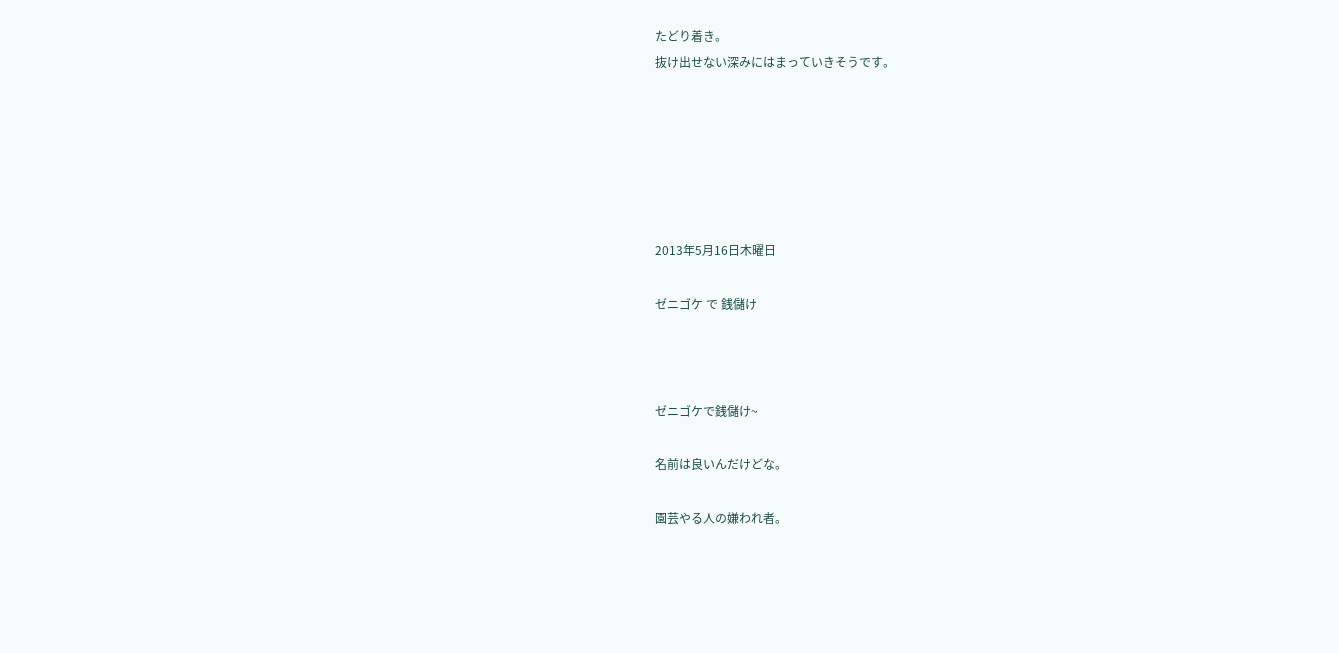たどり着き。
抜け出せない深みにはまっていきそうです。






2013年5月16日木曜日

ゼニゴケ で 銭儲け



ゼニゴケで銭儲け~

名前は良いんだけどな。

園芸やる人の嫌われ者。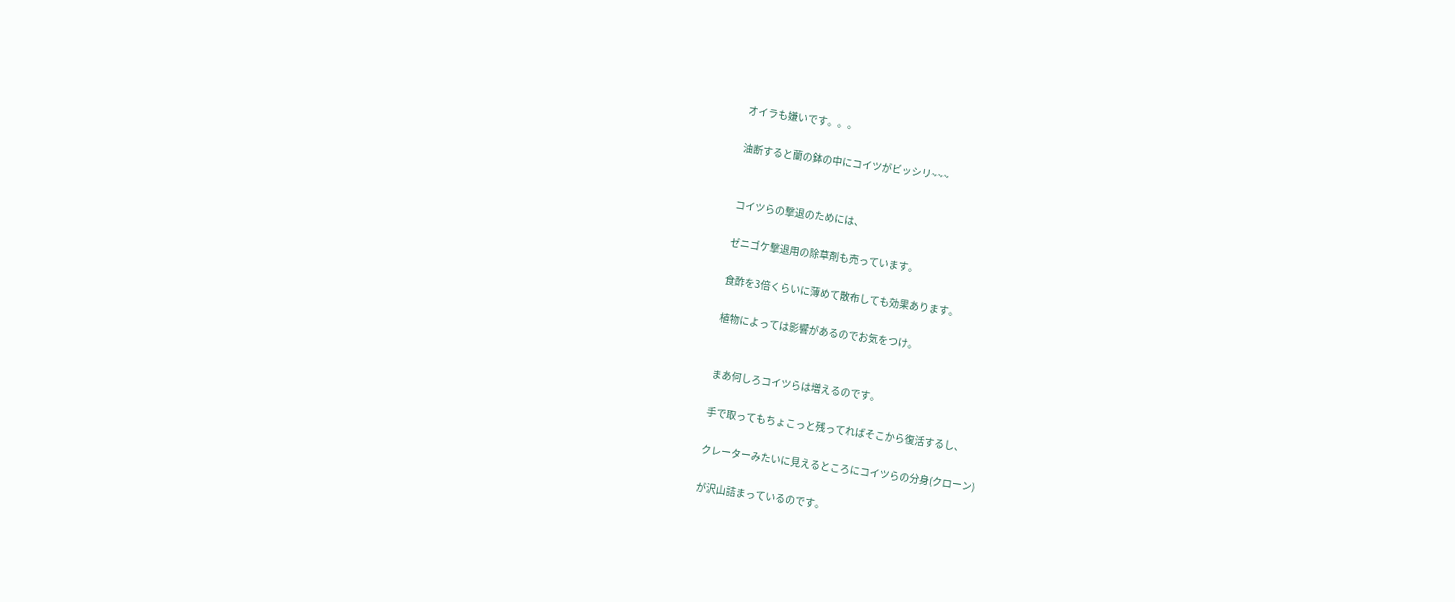オイラも嫌いです。。。

油断すると蘭の鉢の中にコイツがビッシリ~~~


コイツらの撃退のためには、

ゼニゴケ撃退用の除草剤も売っています。

食酢を3倍くらいに薄めて散布しても効果あります。

植物によっては影響があるのでお気をつけ。


まあ何しろコイツらは増えるのです。

手で取ってもちょこっと残ってればそこから復活するし、

クレーターみたいに見えるところにコイツらの分身(クローン)

が沢山詰まっているのです。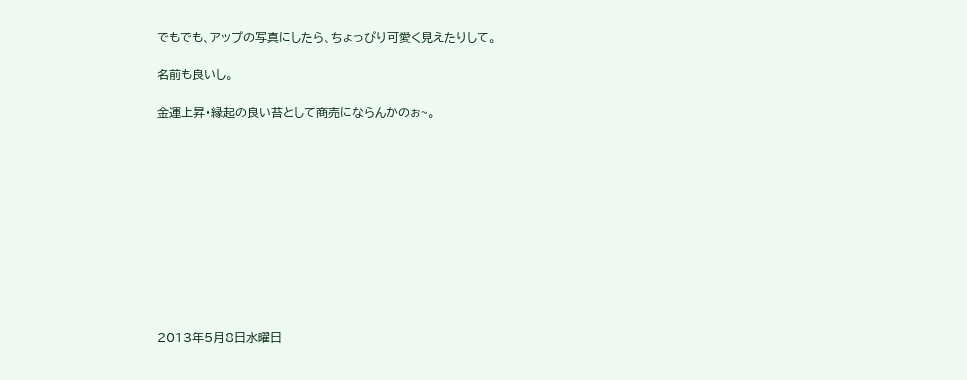でもでも、アップの写真にしたら、ちょっぴり可愛く見えたりして。

名前も良いし。

金運上昇・縁起の良い苔として商売にならんかのぉ~。











2013年5月8日水曜日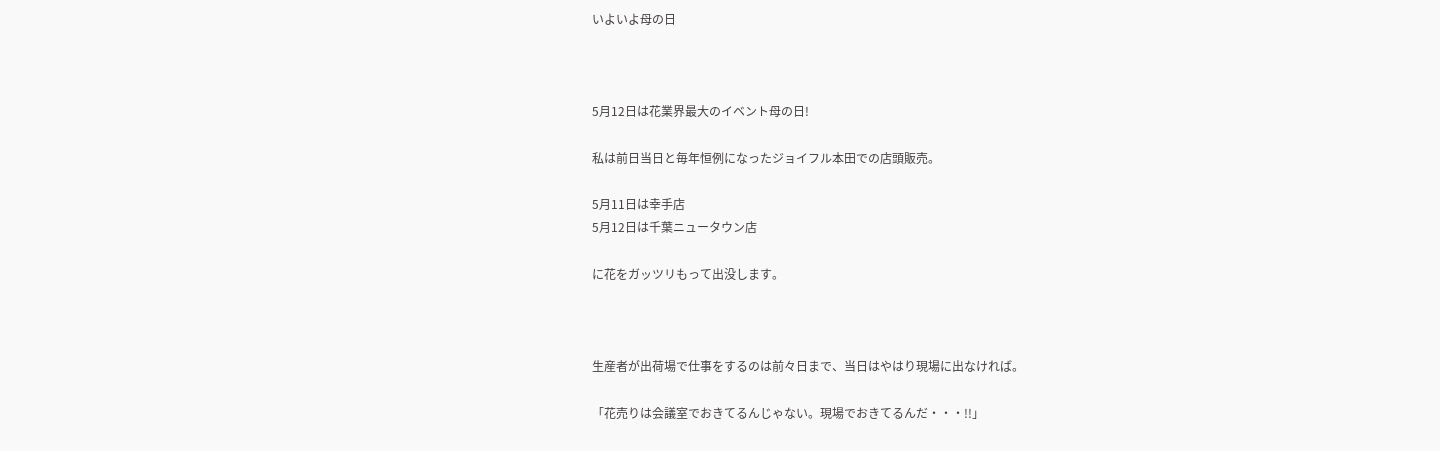いよいよ母の日



5月12日は花業界最大のイベント母の日!

私は前日当日と毎年恒例になったジョイフル本田での店頭販売。

5月11日は幸手店
5月12日は千葉ニュータウン店

に花をガッツリもって出没します。



生産者が出荷場で仕事をするのは前々日まで、当日はやはり現場に出なければ。

「花売りは会議室でおきてるんじゃない。現場でおきてるんだ・・・!!」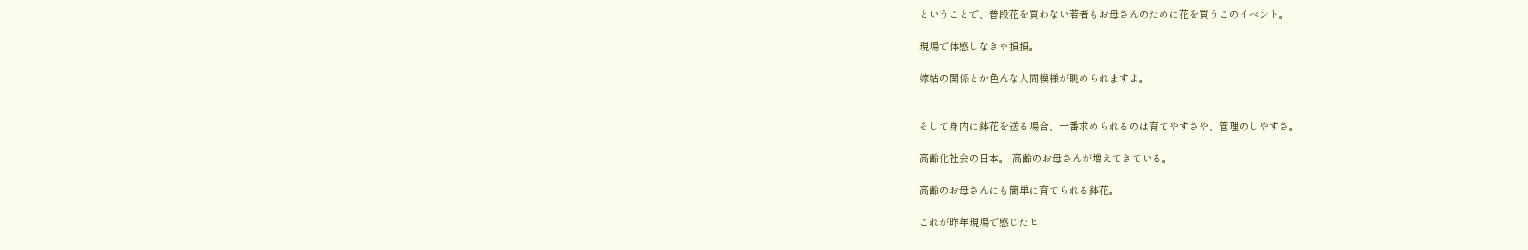ということで、普段花を買わない若者もお母さんのために花を買うこのイベント。

現場で体感しなきゃ損損。

嫁姑の関係とか色んな人間模様が眺められますよ。


そして身内に鉢花を送る場合、一番求められるのは育てやすさや、管理のしやすさ。

高齢化社会の日本。 高齢のお母さんが増えてきている。

高齢のお母さんにも簡単に育てられる鉢花。

これが昨年現場で感じたヒ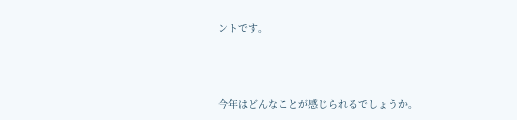ントです。



今年はどんなことが感じられるでしょうか。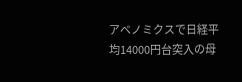アベノミクスで日経平均14000円台突入の母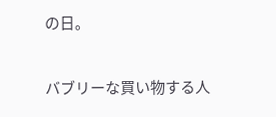の日。

バブリーな買い物する人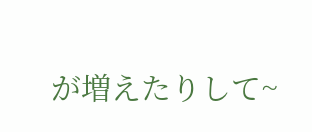が増えたりして~